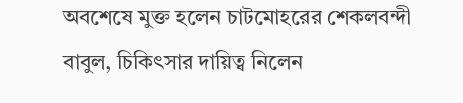অবশেষে মুক্ত হলেন চাটমোহরের শেকলবন্দী বাবুল, চিকিৎসার দায়িত্ব নিলেন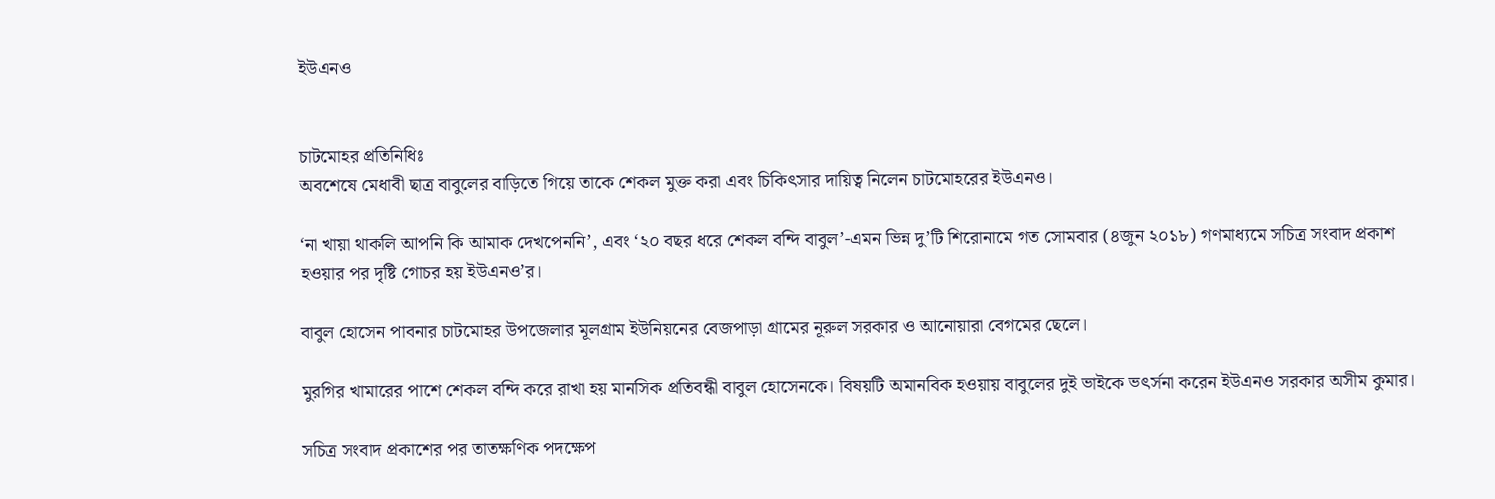ইউএনও


চাটমোহর প্রতিনিধিঃ
অবশেষে মেধাবী ছাত্র বাবুলের বাড়িতে গিয়ে তাকে শেকল মুক্ত করা এবং চিকিৎসার দায়িত্ব নিলেন চাটমোহরের ইউএনও।

‘না খায়া থাকলি আপনি কি আমাক দেখপেননি’, এবং ‘২০ বছর ধরে শেকল বন্দি বাবুল’-এমন ভিন্ন দু’টি শিরোনামে গত সোমবার (৪জুন ২০১৮) গণমাধ্যমে সচিত্র সংবাদ প্রকাশ হওয়ার পর দৃষ্টি গোচর হয় ইউএনও’র।

বাবুল হোসেন পাবনার চাটমোহর উপজেলার মূলগ্রাম ইউনিয়নের বেজপাড়া গ্রামের নূরুল সরকার ও আনোয়ারা বেগমের ছেলে।

মুরগির খামারের পাশে শেকল বন্দি করে রাখা হয় মানসিক প্রতিবন্ধী বাবুল হোসেনকে। বিষয়টি অমানবিক হওয়ায় বাবুলের দুই ভাইকে ভৎর্সনা করেন ইউএনও সরকার অসীম কুমার।

সচিত্র সংবাদ প্রকাশের পর তাতক্ষণিক পদক্ষেপ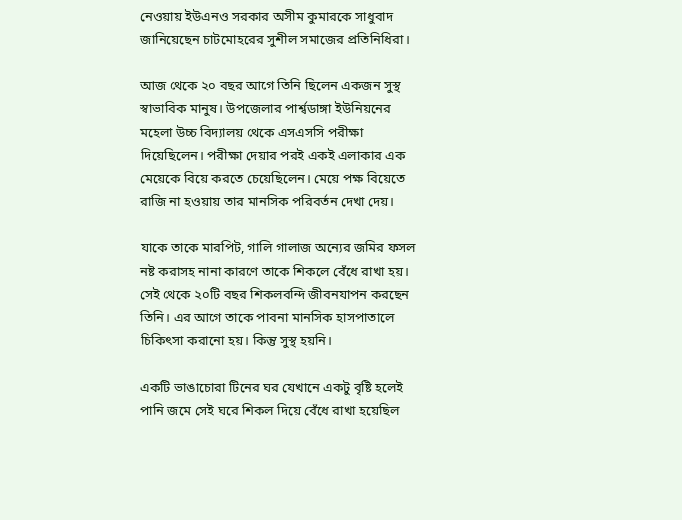নেওয়ায় ইউএনও সরকার অসীম কুমারকে সাধুবাদ জানিয়েছেন চাটমোহরের সুশীল সমাজের প্রতিনিধিরা।

আজ থেকে ২০ বছর আগে তিনি ছিলেন একজন সুস্থ স্বাভাবিক মানুষ। উপজেলার পার্শ্বডাঙ্গা ইউনিয়নের মহেলা উচ্চ বিদ্যালয় থেকে এসএসসি পরীক্ষা দিয়েছিলেন। পরীক্ষা দেয়ার পরই একই এলাকার এক মেয়েকে বিয়ে করতে চেয়েছিলেন। মেয়ে পক্ষ বিয়েতে রাজি না হওয়ায় তার মানসিক পরিবর্তন দেখা দেয়।

যাকে তাকে মারপিট, গালি গালাজ অন্যের জমির ফসল নষ্ট করাসহ নানা কারণে তাকে শিকলে বেঁধে রাখা হয়। সেই থেকে ২০টি বছর শিকলবন্দি জীবনযাপন করছেন তিনি। এর আগে তাকে পাবনা মানসিক হাসপাতালে চিকিৎসা করানো হয়। কিন্তু সুস্থ হয়নি।

একটি ভাঙাচোরা টিনের ঘর যেখানে একটু বৃষ্টি হলেই পানি জমে সেই ঘরে শিকল দিয়ে বেঁধে রাখা হয়েছিল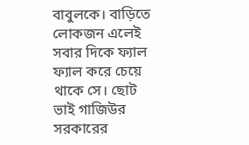বাবুলকে। বাড়িতে লোকজন এলেই সবার দিকে ফ্যাল ফ্যাল করে চেয়ে থাকে সে। ছোট ভাই গাজিউর সরকারের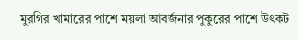মুরগির খামারের পাশে ময়লা আবর্জনার পুকুরের পাশে উৎকট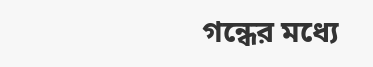গন্ধের মধ্যে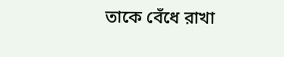তাকে বেঁধে রাখা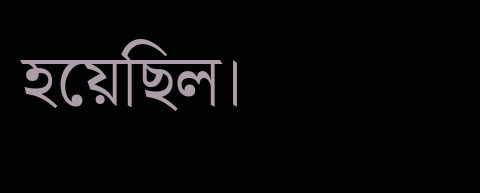হয়েছিল।